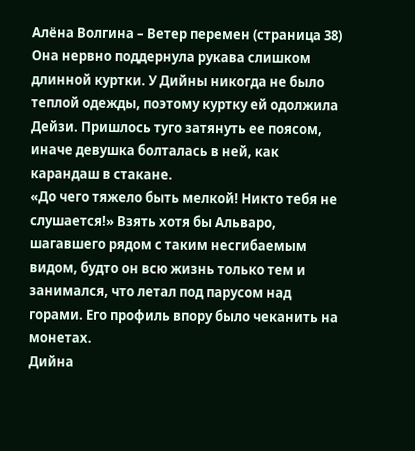Алёна Волгина – Ветер перемен (страница 38)
Она нервно поддернула рукава слишком длинной куртки. У Дийны никогда не было теплой одежды, поэтому куртку ей одолжила Дейзи. Пришлось туго затянуть ее поясом, иначе девушка болталась в ней, как карандаш в стакане.
«До чего тяжело быть мелкой! Никто тебя не слушается!» Взять хотя бы Альваро, шагавшего рядом с таким несгибаемым видом, будто он всю жизнь только тем и занимался, что летал под парусом над горами. Его профиль впору было чеканить на монетах.
Дийна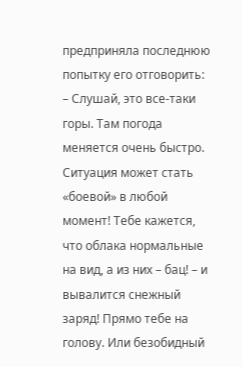предприняла последнюю попытку его отговорить:
– Слушай, это все-таки горы. Там погода меняется очень быстро. Ситуация может стать «боевой» в любой момент! Тебе кажется, что облака нормальные на вид, а из них – бац! – и вывалится снежный заряд! Прямо тебе на голову. Или безобидный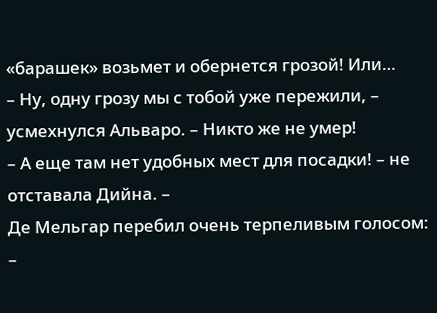«барашек» возьмет и обернется грозой! Или…
– Ну, одну грозу мы с тобой уже пережили, – усмехнулся Альваро. – Никто же не умер!
– А еще там нет удобных мест для посадки! – не отставала Дийна. –
Де Мельгар перебил очень терпеливым голосом:
–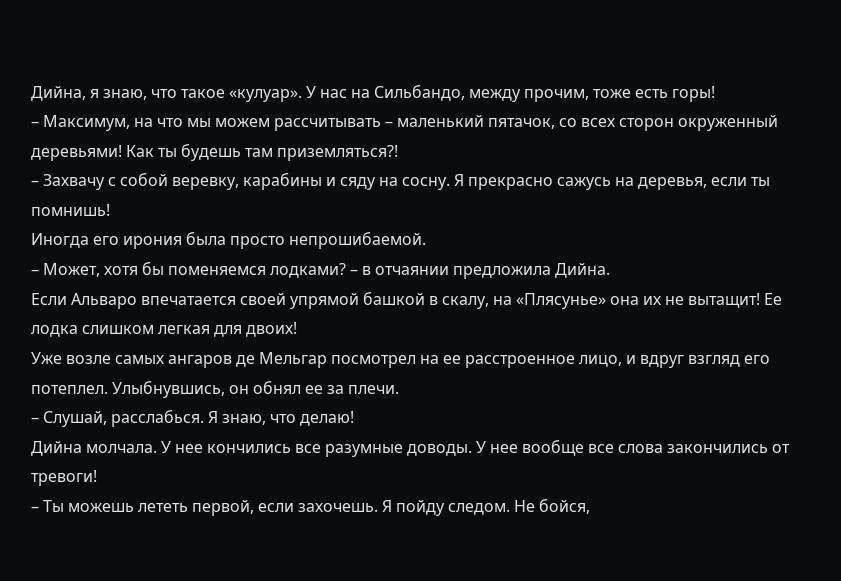Дийна, я знаю, что такое «кулуар». У нас на Сильбандо, между прочим, тоже есть горы!
– Максимум, на что мы можем рассчитывать – маленький пятачок, со всех сторон окруженный деревьями! Как ты будешь там приземляться?!
– Захвачу с собой веревку, карабины и сяду на сосну. Я прекрасно сажусь на деревья, если ты помнишь!
Иногда его ирония была просто непрошибаемой.
– Может, хотя бы поменяемся лодками? – в отчаянии предложила Дийна.
Если Альваро впечатается своей упрямой башкой в скалу, на «Плясунье» она их не вытащит! Ее лодка слишком легкая для двоих!
Уже возле самых ангаров де Мельгар посмотрел на ее расстроенное лицо, и вдруг взгляд его потеплел. Улыбнувшись, он обнял ее за плечи.
– Слушай, расслабься. Я знаю, что делаю!
Дийна молчала. У нее кончились все разумные доводы. У нее вообще все слова закончились от тревоги!
– Ты можешь лететь первой, если захочешь. Я пойду следом. Не бойся,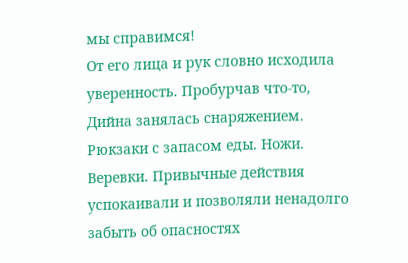мы справимся!
От его лица и рук словно исходила уверенность. Пробурчав что-то, Дийна занялась снаряжением. Рюкзаки с запасом еды. Ножи. Веревки. Привычные действия успокаивали и позволяли ненадолго забыть об опасностях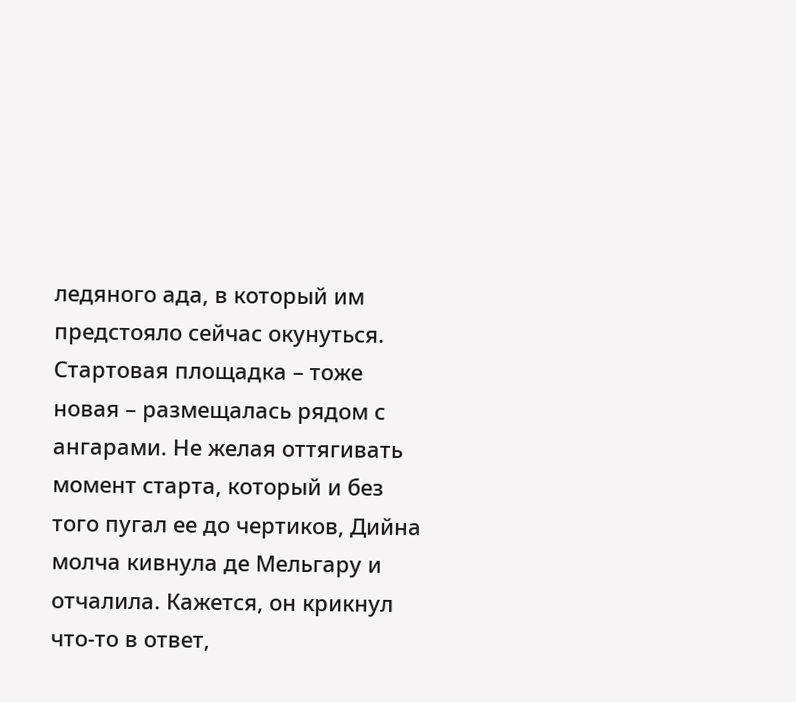ледяного ада, в который им предстояло сейчас окунуться.
Стартовая площадка – тоже новая – размещалась рядом с ангарами. Не желая оттягивать момент старта, который и без того пугал ее до чертиков, Дийна молча кивнула де Мельгару и отчалила. Кажется, он крикнул что-то в ответ,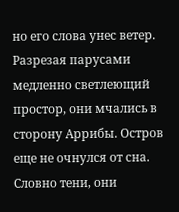но его слова унес ветер.
Разрезая парусами медленно светлеющий простор, они мчались в сторону Аррибы. Остров еще не очнулся от сна. Словно тени, они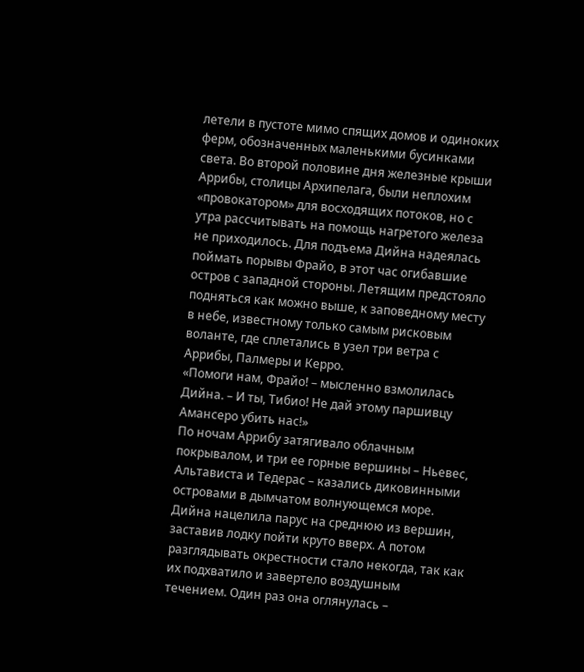летели в пустоте мимо спящих домов и одиноких ферм, обозначенных маленькими бусинками света. Во второй половине дня железные крыши Аррибы, столицы Архипелага, были неплохим «провокатором» для восходящих потоков, но с утра рассчитывать на помощь нагретого железа не приходилось. Для подъема Дийна надеялась поймать порывы Фрайо, в этот час огибавшие остров с западной стороны. Летящим предстояло подняться как можно выше, к заповедному месту в небе, известному только самым рисковым воланте, где сплетались в узел три ветра с Аррибы, Палмеры и Керро.
«Помоги нам, Фрайо! – мысленно взмолилась Дийна. – И ты, Тибио! Не дай этому паршивцу Амансеро убить нас!»
По ночам Аррибу затягивало облачным покрывалом, и три ее горные вершины – Ньевес, Альтависта и Тедерас – казались диковинными островами в дымчатом волнующемся море. Дийна нацелила парус на среднюю из вершин, заставив лодку пойти круто вверх. А потом разглядывать окрестности стало некогда, так как их подхватило и завертело воздушным течением. Один раз она оглянулась –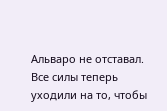Альваро не отставал.
Все силы теперь уходили на то, чтобы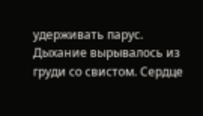удерживать парус. Дыхание вырывалось из груди со свистом. Сердце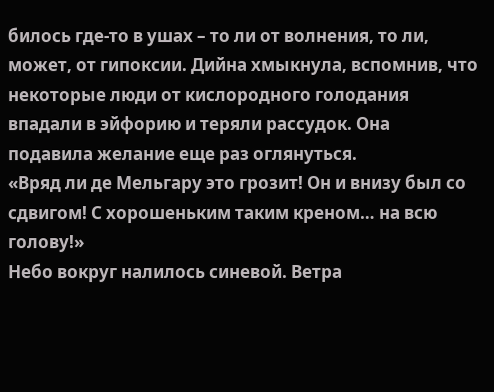билось где-то в ушах – то ли от волнения, то ли, может, от гипоксии. Дийна хмыкнула, вспомнив, что некоторые люди от кислородного голодания впадали в эйфорию и теряли рассудок. Она подавила желание еще раз оглянуться.
«Вряд ли де Мельгару это грозит! Он и внизу был со сдвигом! С хорошеньким таким креном… на всю голову!»
Небо вокруг налилось синевой. Ветра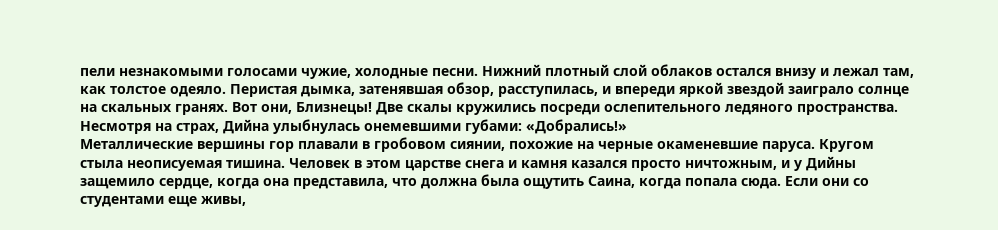пели незнакомыми голосами чужие, холодные песни. Нижний плотный слой облаков остался внизу и лежал там, как толстое одеяло. Перистая дымка, затенявшая обзор, расступилась, и впереди яркой звездой заиграло солнце на скальных гранях. Вот они, Близнецы! Две скалы кружились посреди ослепительного ледяного пространства. Несмотря на страх, Дийна улыбнулась онемевшими губами: «Добрались!»
Металлические вершины гор плавали в гробовом сиянии, похожие на черные окаменевшие паруса. Кругом стыла неописуемая тишина. Человек в этом царстве снега и камня казался просто ничтожным, и у Дийны защемило сердце, когда она представила, что должна была ощутить Саина, когда попала сюда. Если они со студентами еще живы,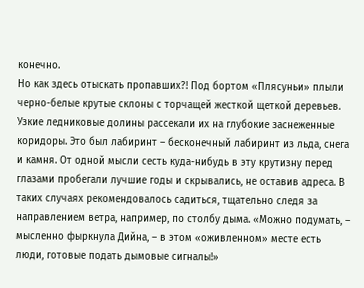конечно.
Но как здесь отыскать пропавших?! Под бортом «Плясуньи» плыли черно-белые крутые склоны с торчащей жесткой щеткой деревьев. Узкие ледниковые долины рассекали их на глубокие заснеженные коридоры. Это был лабиринт – бесконечный лабиринт из льда, снега и камня. От одной мысли сесть куда-нибудь в эту крутизну перед глазами пробегали лучшие годы и скрывались, не оставив адреса. В таких случаях рекомендовалось садиться, тщательно следя за направлением ветра, например, по столбу дыма. «Можно подумать, – мысленно фыркнула Дийна, – в этом «оживленном» месте есть люди, готовые подать дымовые сигналы!»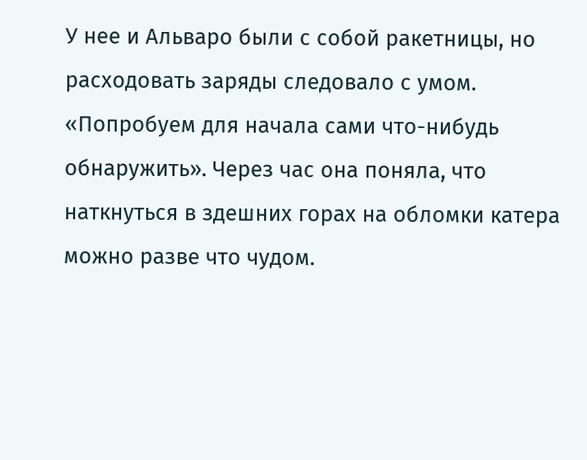У нее и Альваро были с собой ракетницы, но расходовать заряды следовало с умом. «Попробуем для начала сами что-нибудь обнаружить». Через час она поняла, что наткнуться в здешних горах на обломки катера можно разве что чудом.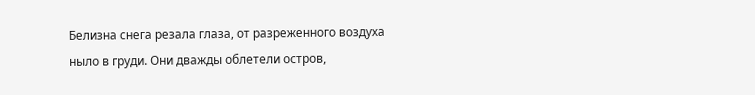Белизна снега резала глаза, от разреженного воздуха ныло в груди. Они дважды облетели остров,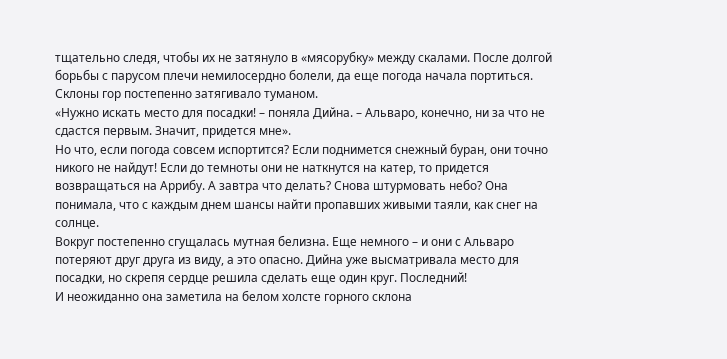тщательно следя, чтобы их не затянуло в «мясорубку» между скалами. После долгой борьбы с парусом плечи немилосердно болели, да еще погода начала портиться. Склоны гор постепенно затягивало туманом.
«Нужно искать место для посадки! – поняла Дийна. – Альваро, конечно, ни за что не сдастся первым. Значит, придется мне».
Но что, если погода совсем испортится? Если поднимется снежный буран, они точно никого не найдут! Если до темноты они не наткнутся на катер, то придется возвращаться на Аррибу. А завтра что делать? Снова штурмовать небо? Она понимала, что с каждым днем шансы найти пропавших живыми таяли, как снег на солнце.
Вокруг постепенно сгущалась мутная белизна. Еще немного – и они с Альваро потеряют друг друга из виду, а это опасно. Дийна уже высматривала место для посадки, но скрепя сердце решила сделать еще один круг. Последний!
И неожиданно она заметила на белом холсте горного склона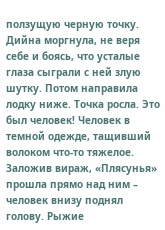ползущую черную точку. Дийна моргнула, не веря себе и боясь, что усталые глаза сыграли с ней злую шутку. Потом направила лодку ниже. Точка росла. Это был человек! Человек в темной одежде, тащивший волоком что-то тяжелое. Заложив вираж, «Плясунья» прошла прямо над ним – человек внизу поднял голову. Рыжие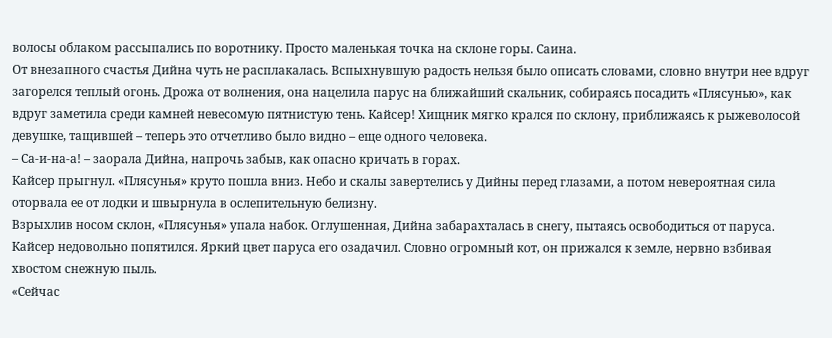волосы облаком рассыпались по воротнику. Просто маленькая точка на склоне горы. Саина.
От внезапного счастья Дийна чуть не расплакалась. Вспыхнувшую радость нельзя было описать словами, словно внутри нее вдруг загорелся теплый огонь. Дрожа от волнения, она нацелила парус на ближайший скальник, собираясь посадить «Плясунью», как вдруг заметила среди камней невесомую пятнистую тень. Кайсер! Хищник мягко крался по склону, приближаясь к рыжеволосой девушке, тащившей – теперь это отчетливо было видно – еще одного человека.
– Са-и-на-а! – заорала Дийна, напрочь забыв, как опасно кричать в горах.
Кайсер прыгнул. «Плясунья» круто пошла вниз. Небо и скалы завертелись у Дийны перед глазами, а потом невероятная сила оторвала ее от лодки и швырнула в ослепительную белизну.
Взрыхлив носом склон, «Плясунья» упала набок. Оглушенная, Дийна забарахталась в снегу, пытаясь освободиться от паруса. Кайсер недовольно попятился. Яркий цвет паруса его озадачил. Словно огромный кот, он прижался к земле, нервно взбивая хвостом снежную пыль.
«Сейчас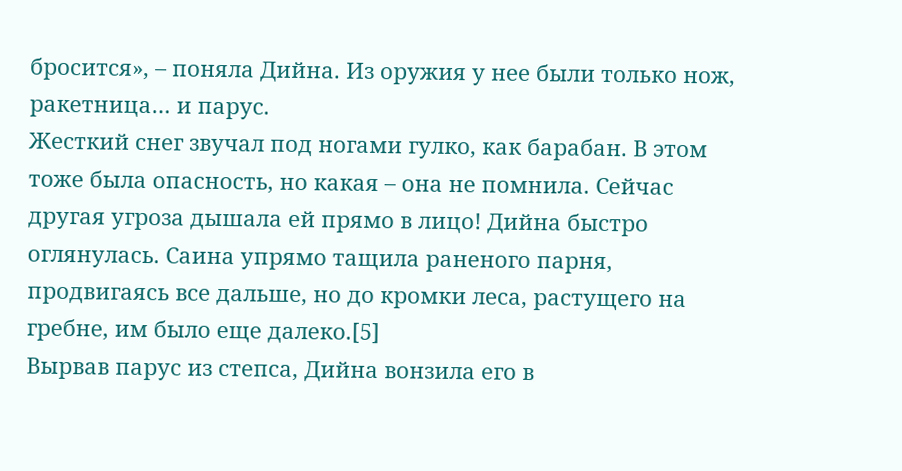бросится», – поняла Дийна. Из оружия у нее были только нож, ракетница… и парус.
Жесткий снег звучал под ногами гулко, как барабан. В этом тоже была опасность, но какая – она не помнила. Сейчас другая угроза дышала ей прямо в лицо! Дийна быстро оглянулась. Саина упрямо тащила раненого парня, продвигаясь все дальше, но до кромки леса, растущего на гребне, им было еще далеко.[5]
Вырвав парус из степса, Дийна вонзила его в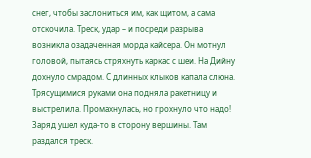снег, чтобы заслониться им, как щитом, а сама отскочила. Треск, удар – и посреди разрыва возникла озадаченная морда кайсера. Он мотнул головой, пытаясь стряхнуть каркас с шеи. На Дийну дохнуло смрадом. С длинных клыков капала слюна. Трясущимися руками она подняла ракетницу и выстрелила. Промахнулась, но грохнуло что надо! Заряд ушел куда-то в сторону вершины. Там раздался треск.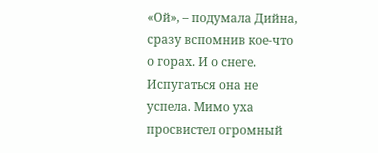«Ой», – подумала Дийна, сразу вспомнив кое-что о горах. И о снеге.
Испугаться она не успела. Мимо уха просвистел огромный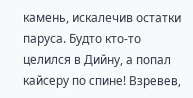камень, искалечив остатки паруса. Будто кто-то целился в Дийну, а попал кайсеру по спине! Взревев,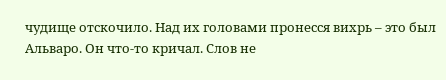чудище отскочило. Над их головами пронесся вихрь – это был Альваро. Он что-то кричал. Слов не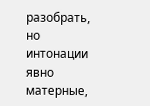разобрать, но интонации явно матерные,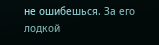не ошибешься. За его лодкой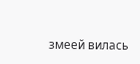змеей вилась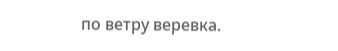по ветру веревка.